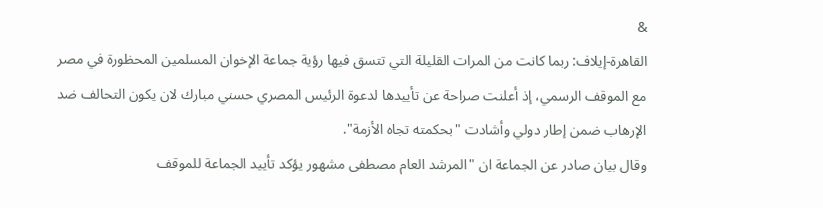&
القاهرة-إيلاف: ربما كانت من المرات القليلة التي تتسق فيها رؤية جماعة الإخوان المسلمين المحظورة في مصر مع الموقف الرسمي، إذ أعلنت صراحة عن تأييدها لدعوة الرئيس المصري حسني مبارك لان يكون التحالف ضد الإرهاب ضمن إطار دولي وأشادت "بحكمته تجاه الأزمة".
وقال بيان صادر عن الجماعة ان "المرشد العام مصطفى مشهور يؤكد تأييد الجماعة للموقف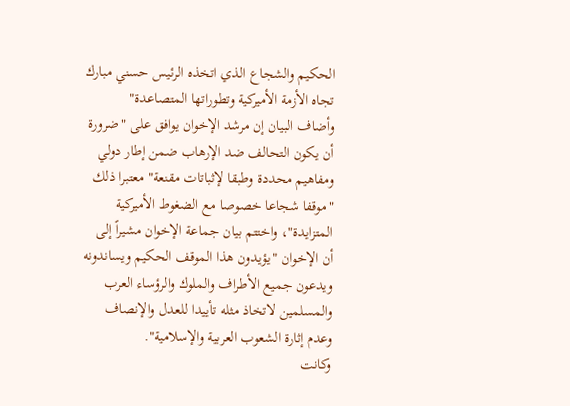الحكيم والشجاع الذي اتخذه الرئيس حسني مبارك تجاه الأزمة الأميركية وتطوراتها المتصاعدة"
وأضاف البيان إن مرشد الإخوان يوافق على "ضرورة أن يكون التحالف ضد الإرهاب ضمن إطار دولي ومفاهيم محددة وطبقا لإثباتات مقنعة" معتبرا ذلك "موقفا شجاعا خصوصا مع الضغوط الأميركية المتزايدة"، واختتم بيان جماعة الإخوان مشيراً إلى أن الإخوان "يؤيدون هذا الموقف الحكيم ويساندونه ويدعون جميع الأطراف والملوك والرؤساء العرب والمسلمين لاتخاذ مثله تأييدا للعدل والإنصاف وعدم إثارة الشعوب العربية والإسلامية".
وكانت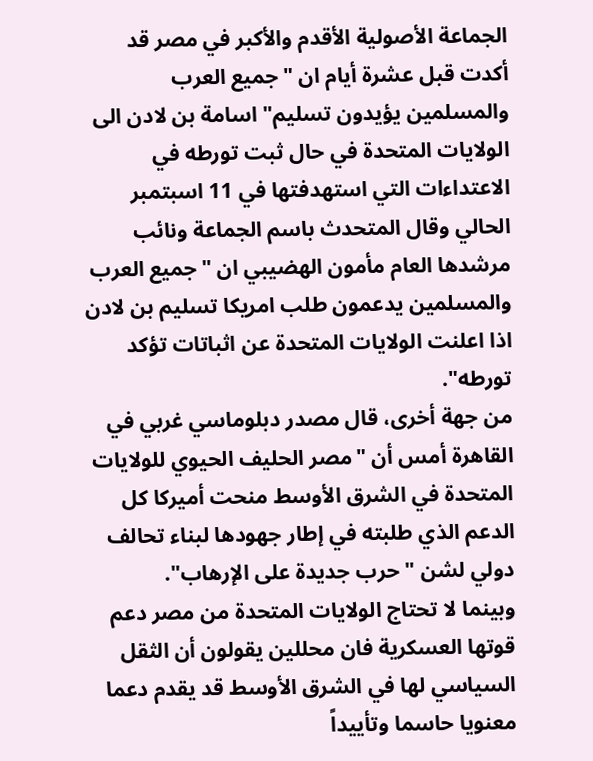الجماعة الأصولية الأقدم والأكبر في مصر قد أكدت قبل عشرة أيام ان "جميع العرب والمسلمين يؤيدون تسليم" اسامة بن لادن الى الولايات المتحدة في حال ثبت تورطه في الاعتداءات التي استهدفتها في 11 اسبتمبر الحالي وقال المتحدث باسم الجماعة ونائب مرشدها العام مأمون الهضيبي ان "جميع العرب والمسلمين يدعمون طلب امريكا تسليم بن لادن اذا اعلنت الولايات المتحدة عن اثباتات تؤكد تورطه".
من جهة أخرى، قال مصدر دبلوماسي غربي في القاهرة أمس أن "مصر الحليف الحيوي للولايات المتحدة في الشرق الأوسط منحت أميركا كل الدعم الذي طلبته في إطار جهودها لبناء تحالف دولي لشن "حرب جديدة على الإرهاب".
وبينما لا تحتاج الولايات المتحدة من مصر دعم قوتها العسكرية فان محللين يقولون أن الثقل السياسي لها في الشرق الأوسط قد يقدم دعما معنويا حاسما وتأييداً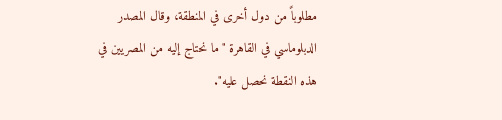مطلوباً من دول أخرى في المنطقة، وقال المصدر الدبلوماسي في القاهرة "ما نحتاج إليه من المصريين في هذه النقطة نحصل عليه".